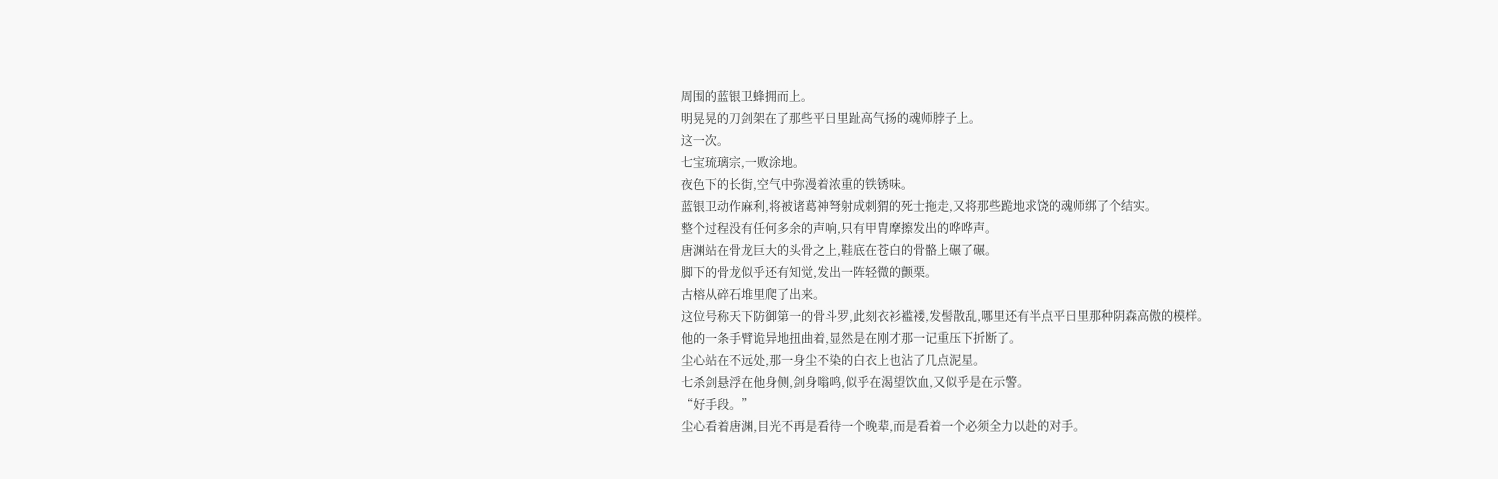周围的蓝银卫蜂拥而上。
明晃晃的刀剑架在了那些平日里趾高气扬的魂师脖子上。
这一次。
七宝琉璃宗,一败涂地。
夜色下的长街,空气中弥漫着浓重的铁锈味。
蓝银卫动作麻利,将被诸葛神弩射成刺猬的死士拖走,又将那些跪地求饶的魂师绑了个结实。
整个过程没有任何多余的声响,只有甲胄摩擦发出的哗哗声。
唐渊站在骨龙巨大的头骨之上,鞋底在苍白的骨骼上碾了碾。
脚下的骨龙似乎还有知觉,发出一阵轻微的颤栗。
古榕从碎石堆里爬了出来。
这位号称天下防御第一的骨斗罗,此刻衣衫褴褛,发髻散乱,哪里还有半点平日里那种阴森高傲的模样。
他的一条手臂诡异地扭曲着,显然是在刚才那一记重压下折断了。
尘心站在不远处,那一身尘不染的白衣上也沾了几点泥星。
七杀剑悬浮在他身侧,剑身嗡鸣,似乎在渴望饮血,又似乎是在示警。
“好手段。”
尘心看着唐渊,目光不再是看待一个晚辈,而是看着一个必须全力以赴的对手。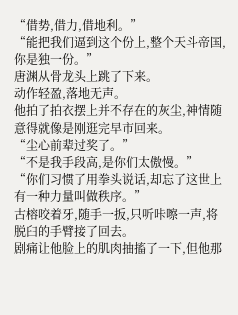“借势,借力,借地利。”
“能把我们逼到这个份上,整个天斗帝国,你是独一份。”
唐渊从骨龙头上跳了下来。
动作轻盈,落地无声。
他拍了拍衣摆上并不存在的灰尘,神情随意得就像是刚逛完早市回来。
“尘心前辈过奖了。”
“不是我手段高,是你们太傲慢。”
“你们习惯了用拳头说话,却忘了这世上有一种力量叫做秩序。”
古榕咬着牙,随手一扳,只听咔嚓一声,将脱臼的手臂接了回去。
剧痛让他脸上的肌肉抽搐了一下,但他那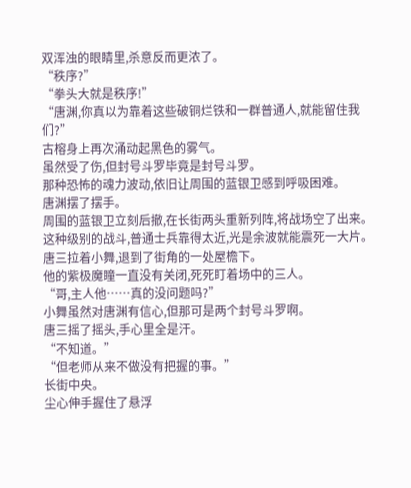双浑浊的眼睛里,杀意反而更浓了。
“秩序?”
“拳头大就是秩序!”
“唐渊,你真以为靠着这些破铜烂铁和一群普通人,就能留住我们?”
古榕身上再次涌动起黑色的雾气。
虽然受了伤,但封号斗罗毕竟是封号斗罗。
那种恐怖的魂力波动,依旧让周围的蓝银卫感到呼吸困难。
唐渊摆了摆手。
周围的蓝银卫立刻后撤,在长街两头重新列阵,将战场空了出来。
这种级别的战斗,普通士兵靠得太近,光是余波就能震死一大片。
唐三拉着小舞,退到了街角的一处屋檐下。
他的紫极魔瞳一直没有关闭,死死盯着场中的三人。
“哥,主人他……真的没问题吗?”
小舞虽然对唐渊有信心,但那可是两个封号斗罗啊。
唐三摇了摇头,手心里全是汗。
“不知道。”
“但老师从来不做没有把握的事。”
长街中央。
尘心伸手握住了悬浮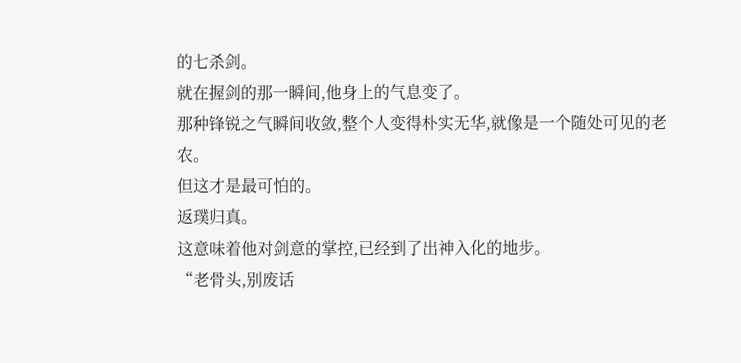的七杀剑。
就在握剑的那一瞬间,他身上的气息变了。
那种锋锐之气瞬间收敛,整个人变得朴实无华,就像是一个随处可见的老农。
但这才是最可怕的。
返璞归真。
这意味着他对剑意的掌控,已经到了出神入化的地步。
“老骨头,别废话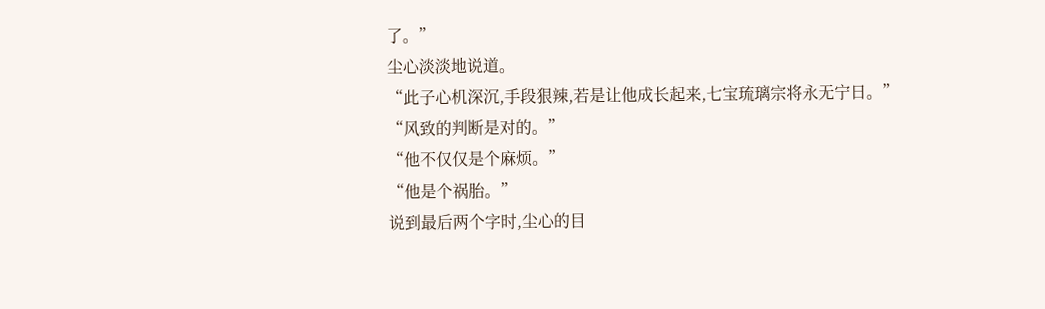了。”
尘心淡淡地说道。
“此子心机深沉,手段狠辣,若是让他成长起来,七宝琉璃宗将永无宁日。”
“风致的判断是对的。”
“他不仅仅是个麻烦。”
“他是个祸胎。”
说到最后两个字时,尘心的目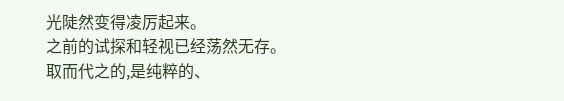光陡然变得凌厉起来。
之前的试探和轻视已经荡然无存。
取而代之的,是纯粹的、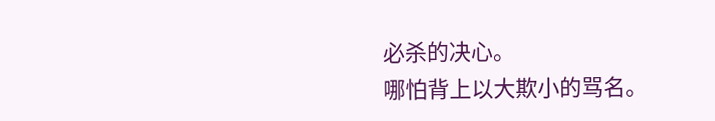必杀的决心。
哪怕背上以大欺小的骂名。